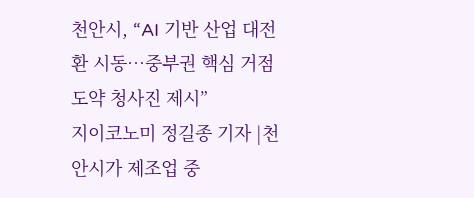천안시, “AI 기반 산업 대전환 시동…중부권 핵심 거점 도약 청사진 제시”
지이코노미 정길종 기자 |천안시가 제조업 중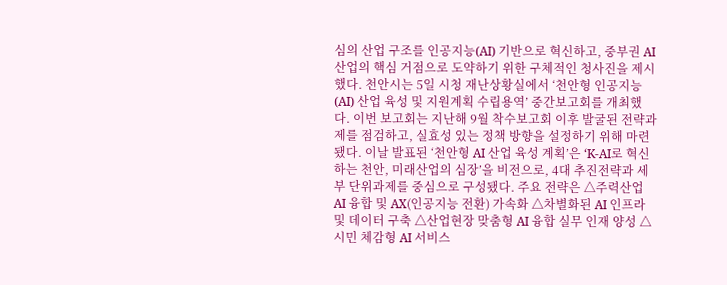심의 산업 구조를 인공지능(AI) 기반으로 혁신하고, 중부권 AI 산업의 핵심 거점으로 도약하기 위한 구체적인 청사진을 제시했다. 천안시는 5일 시청 재난상황실에서 ‘천안형 인공지능(AI) 산업 육성 및 지원계획 수립용역’ 중간보고회를 개최했다. 이번 보고회는 지난해 9월 착수보고회 이후 발굴된 전략과제를 점검하고, 실효성 있는 정책 방향을 설정하기 위해 마련됐다. 이날 발표된 ‘천안형 AI 산업 육성 계획’은 ‘K-AI로 혁신하는 천안, 미래산업의 심장’을 비전으로, 4대 추진전략과 세부 단위과제를 중심으로 구성됐다. 주요 전략은 △주력산업 AI 융합 및 AX(인공지능 전환) 가속화 △차별화된 AI 인프라 및 데이터 구축 △산업현장 맞춤형 AI 융합 실무 인재 양성 △시민 체감형 AI 서비스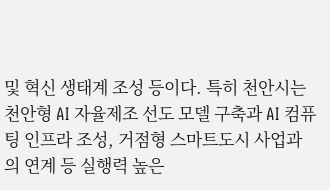및 혁신 생태계 조성 등이다. 특히 천안시는 천안형 AI 자율제조 선도 모델 구축과 AI 컴퓨팅 인프라 조성, 거점형 스마트도시 사업과의 연계 등 실행력 높은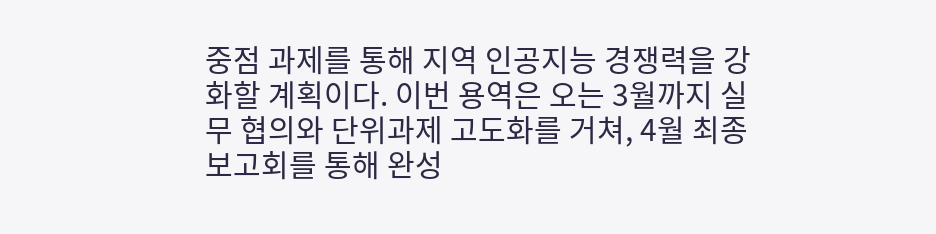중점 과제를 통해 지역 인공지능 경쟁력을 강화할 계획이다. 이번 용역은 오는 3월까지 실무 협의와 단위과제 고도화를 거쳐, 4월 최종보고회를 통해 완성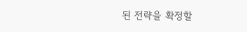된 전략을 확정할